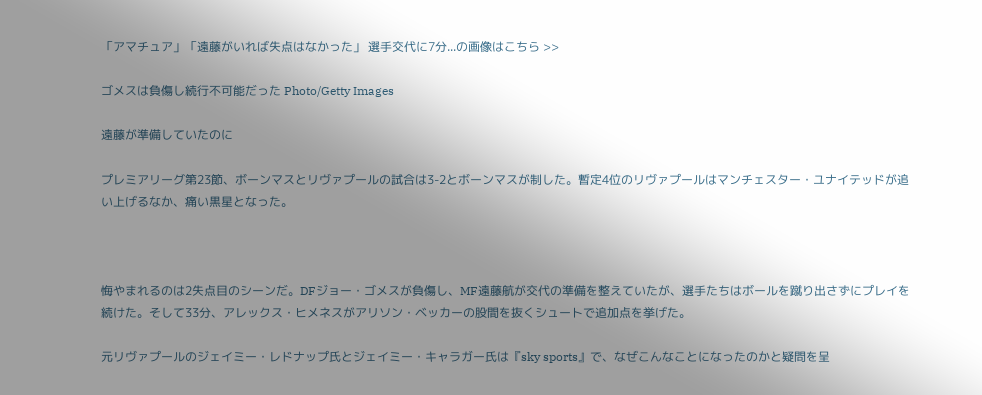「アマチュア」「遠藤がいれば失点はなかった」 選手交代に7分...の画像はこちら >>

ゴメスは負傷し続行不可能だった Photo/Getty Images

遠藤が準備していたのに

プレミアリーグ第23節、ボーンマスとリヴァプールの試合は3-2とボーンマスが制した。暫定4位のリヴァプールはマンチェスター・ユナイテッドが追い上げるなか、痛い黒星となった。



悔やまれるのは2失点目のシーンだ。DFジョー・ゴメスが負傷し、MF遠藤航が交代の準備を整えていたが、選手たちはボールを蹴り出さずにプレイを続けた。そして33分、アレックス・ヒメネスがアリソン・ベッカーの股間を抜くシュートで追加点を挙げた。

元リヴァプールのジェイミー・レドナップ氏とジェイミー・キャラガー氏は『sky sports』で、なぜこんなことになったのかと疑問を呈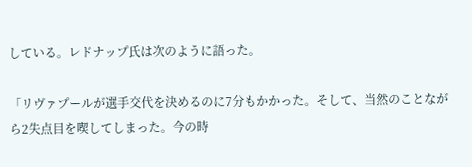している。レドナップ氏は次のように語った。

「リヴァプールが選手交代を決めるのに7分もかかった。そして、当然のことながら2失点目を喫してしまった。今の時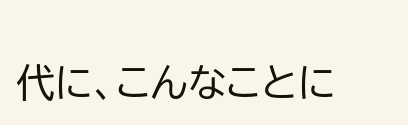代に、こんなことに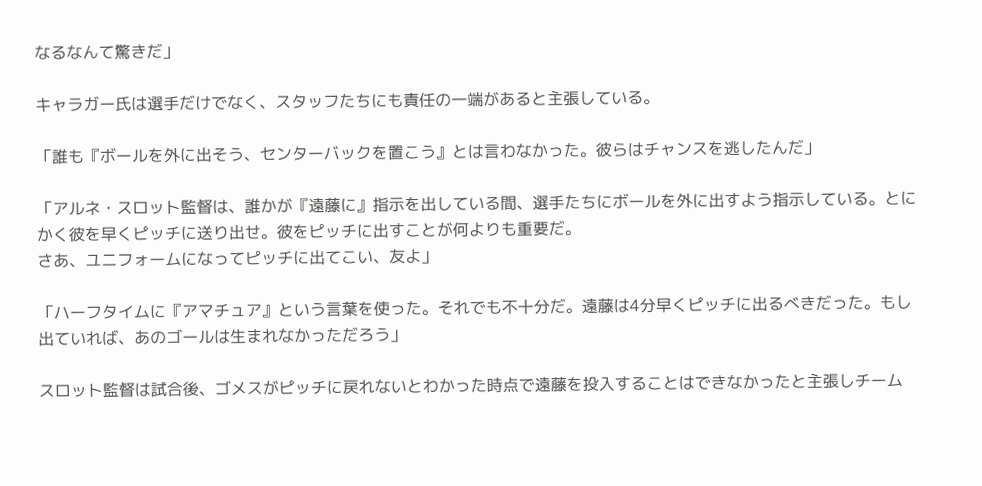なるなんて驚きだ」

キャラガー氏は選手だけでなく、スタッフたちにも責任の一端があると主張している。

「誰も『ボールを外に出そう、センターバックを置こう』とは言わなかった。彼らはチャンスを逃したんだ」

「アルネ・スロット監督は、誰かが『遠藤に』指示を出している間、選手たちにボールを外に出すよう指示している。とにかく彼を早くピッチに送り出せ。彼をピッチに出すことが何よりも重要だ。
さあ、ユニフォームになってピッチに出てこい、友よ」

「ハーフタイムに『アマチュア』という言葉を使った。それでも不十分だ。遠藤は4分早くピッチに出るべきだった。もし出ていれば、あのゴールは生まれなかっただろう」

スロット監督は試合後、ゴメスがピッチに戻れないとわかった時点で遠藤を投入することはできなかったと主張しチーム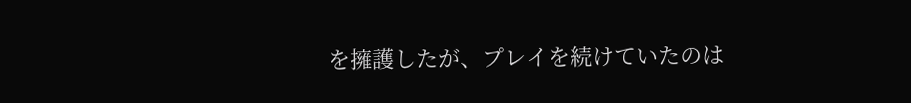を擁護したが、プレイを続けていたのは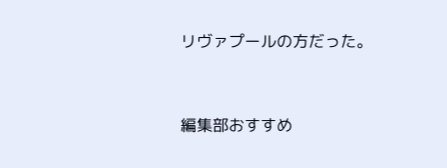リヴァプールの方だった。



編集部おすすめ